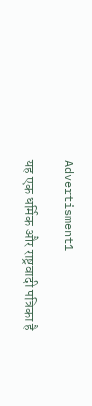Advertisment1

यह एक धर्मिक और राष्ट्रवादी पत्रिका है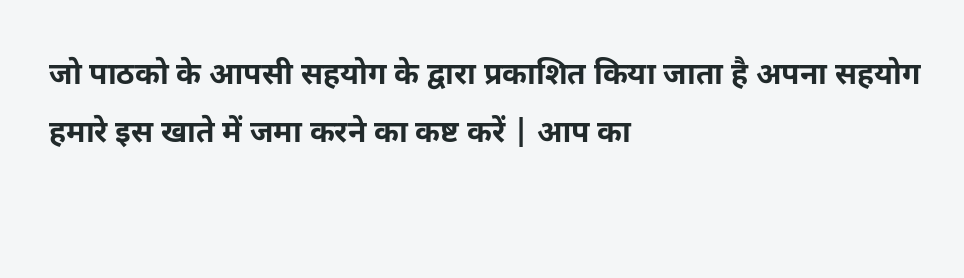जो पाठको के आपसी सहयोग के द्वारा प्रकाशित किया जाता है अपना सहयोग हमारे इस खाते में जमा करने का कष्ट करें | आप का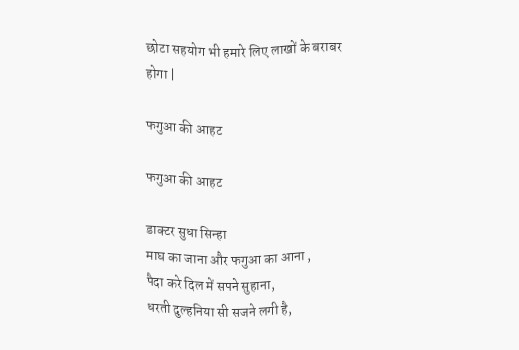छोटा सहयोग भी हमारे लिए लाखों के बराबर होगा |

फगुआ की आहट

फगुआ की आहट

डाक्टर सुधा सिन्हा
माघ का जाना और फगुआ का आना ,
पैदा करे दिल में सपने सुहाना,
धरती दुल्हनिया सी सजने लगी है,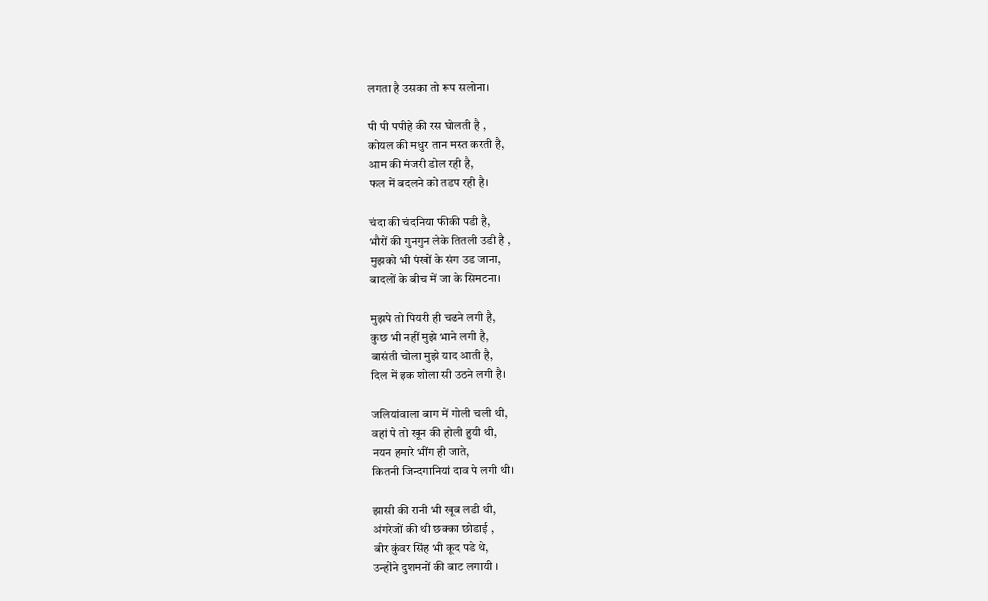लगता है उसका तो रूप सलोना।

पी पी पपीहे की रस घोलती है ,
कोयल की मधुर तान मस्त करती है,
आम की मंजरी डोल रही है,
फल में बदलने को तडप रही है।

चंदा की चंदनिया फीकी पडी है,
भौरों की गुनगुन लेके तितली उडी है ,
मुझको भी पंखों के संग उड जाना,
बादलों के बीच में जा के सिमटना।

मुझपे तो पियरी ही चढने लगी है,
कुछ भी नहीं मुझे भाने लगी है,
बासंती चोला मुझे याद आती है,
दिल में इक शोला सी उठने लगी है।

जलियांवाला बाग में गोली चली थी,
वहां पे तो खून की होली हुयी थी,
नयन हमारे भींग ही जाते,
कितनी जिन्दगानियां दाव पे लगी थी।

झासी की रानी भी खूब लडी थी,
अंगरेजों की थी छक्का छोडाई ,
बीर कुंवर सिंह भी कूद पडे थे,
उन्होंने दुशमनों की बाट लगायी ।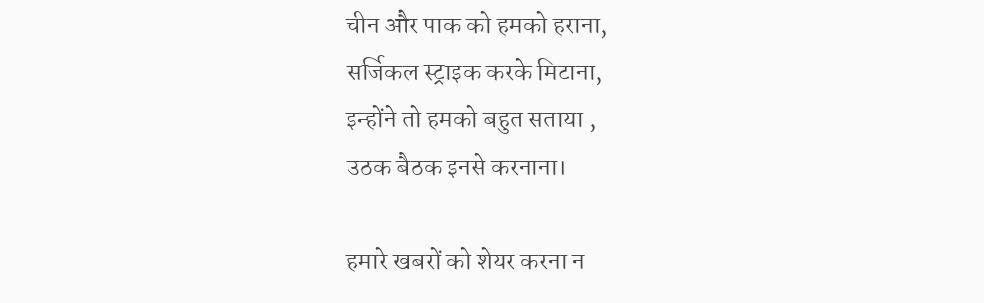चीन और पाक को हमको हराना,
सर्जिकल स्ट्राइक करके मिटाना,
इन्होंने तो हमको बहुत सताया ,
उठक बैठक इनसे करनाना।

हमारे खबरों को शेयर करना न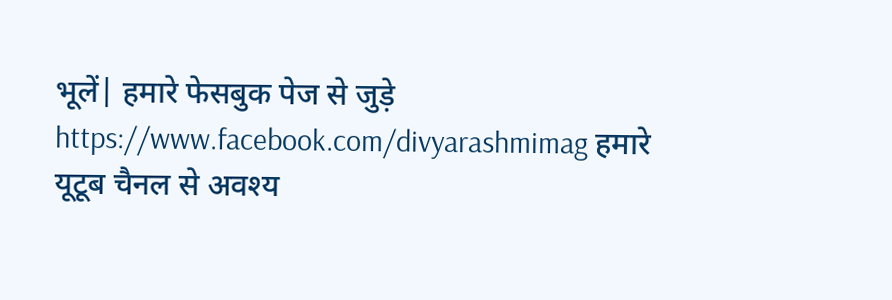भूलें| हमारे फेसबुक पेज से जुड़े https://www.facebook.com/divyarashmimag हमारे यूटूब चैनल से अवश्य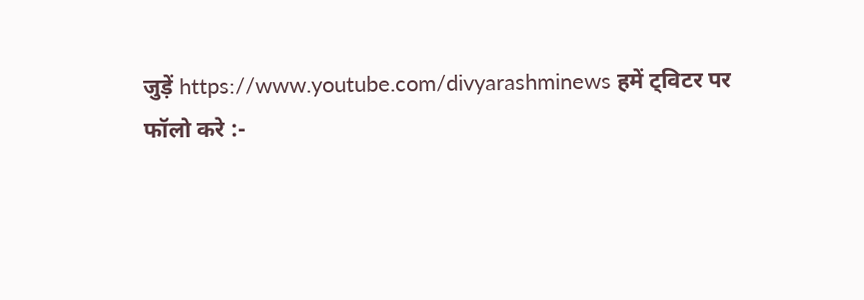जुड़ें https://www.youtube.com/divyarashminews हमें ट्विटर पर फॉलो करे :-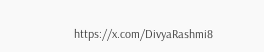https://x.com/DivyaRashmi8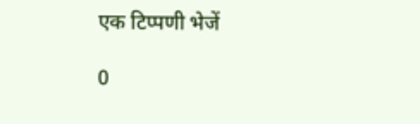एक टिप्पणी भेजें

0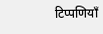टिप्पणियाँ